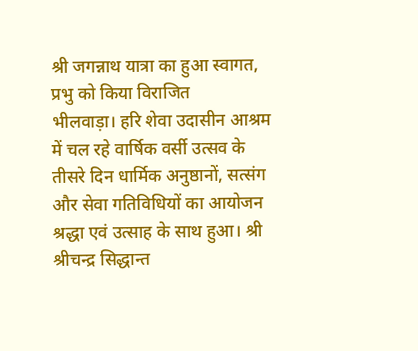श्री जगन्नाथ यात्रा का हुआ स्वागत, प्रभु को किया विराजित
भीलवाड़ा। हरि शेवा उदासीन आश्रम में चल रहे वार्षिक वर्सी उत्सव के तीसरे दिन धार्मिक अनुष्ठानों, सत्संग और सेवा गतिविधियों का आयोजन श्रद्धा एवं उत्साह के साथ हुआ। श्री श्रीचन्द्र सिद्धान्त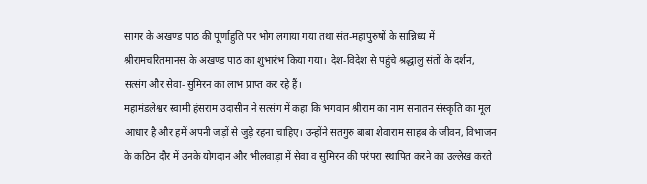सागर के अखण्ड पाठ की पूर्णाहुति पर भोग लगाया गया तथा संत-महापुरुषों के सान्निध्य में श्रीरामचरितमानस के अखण्ड पाठ का शुभारंभ किया गया। देश-विदेश से पहुंचे श्रद्धालु संतों के दर्शन, सत्संग और सेवा-सुमिरन का लाभ प्राप्त कर रहे हैं।
महामंडलेश्वर स्वामी हंसराम उदासीन ने सत्संग में कहा कि भगवान श्रीराम का नाम सनातन संस्कृति का मूल आधार है और हमें अपनी जड़ों से जुड़े रहना चाहिए। उन्होंने सतगुरु बाबा शेवाराम साहब के जीवन, विभाजन के कठिन दौर में उनके योगदान और भीलवाड़ा में सेवा व सुमिरन की परंपरा स्थापित करने का उल्लेख करते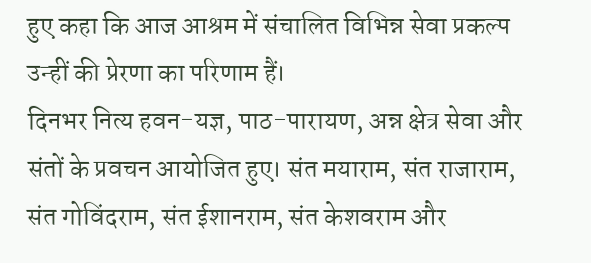हुए कहा कि आज आश्रम में संचालित विभिन्न सेवा प्रकल्प उन्हीं की प्रेरणा का परिणाम हैं।
दिनभर नित्य हवन-यज्ञ, पाठ-पारायण, अन्न क्षेत्र सेवा और संतों के प्रवचन आयोजित हुए। संत मयाराम, संत राजाराम, संत गोविंदराम, संत ईशानराम, संत केशवराम और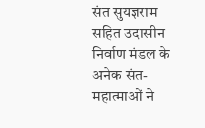संत सुयज्ञराम सहित उदासीन निर्वाण मंडल के अनेक संत-महात्माओं ने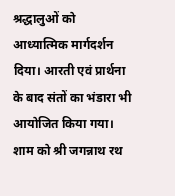श्रद्धालुओं को आध्यात्मिक मार्गदर्शन दिया। आरती एवं प्रार्थना के बाद संतों का भंडारा भी आयोजित किया गया।
शाम को श्री जगन्नाथ रथ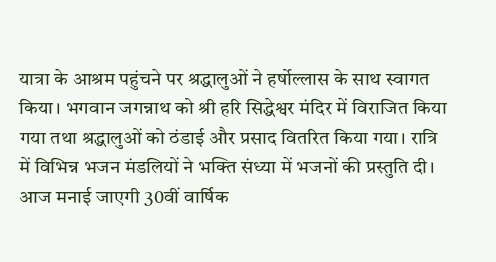यात्रा के आश्रम पहुंचने पर श्रद्धालुओं ने हर्षोल्लास के साथ स्वागत किया। भगवान जगन्नाथ को श्री हरि सिद्धेश्वर मंदिर में विराजित किया गया तथा श्रद्धालुओं को ठंडाई और प्रसाद वितरित किया गया। रात्रि में विभिन्न भजन मंडलियों ने भक्ति संध्या में भजनों की प्रस्तुति दी।
आज मनाई जाएगी 30वीं वार्षिक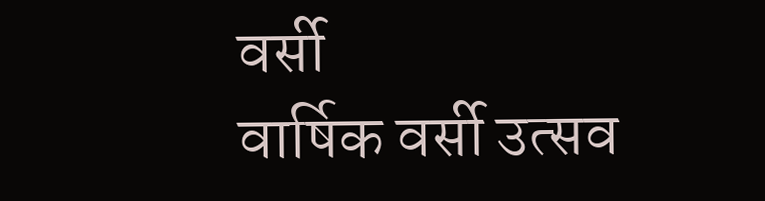वर्सी
वार्षिक वर्सी उत्सव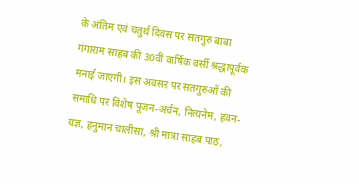के अंतिम एवं चतुर्थ दिवस पर सतगुरु बाबा गंगाराम साहब की 30वीं वार्षिक वर्सी श्रद्धापूर्वक मनाई जाएगी। इस अवसर पर सतगुरुओं की समाधि पर विशेष पूजन-अर्चन, नित्यनेम, हवन-यज्ञ, हनुमान चालीसा, श्री मात्रा साहब पाठ,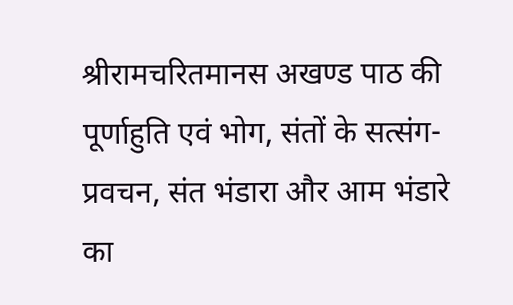श्रीरामचरितमानस अखण्ड पाठ की पूर्णाहुति एवं भोग, संतों के सत्संग-प्रवचन, संत भंडारा और आम भंडारे का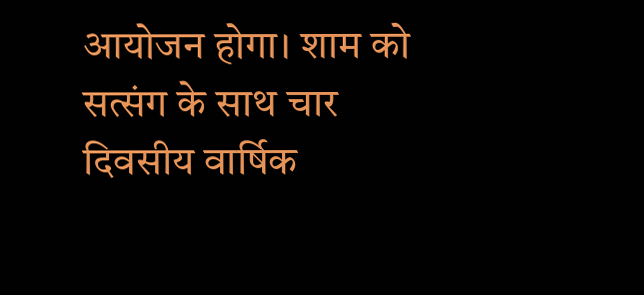आयोजन होगा। शाम को सत्संग के साथ चार दिवसीय वार्षिक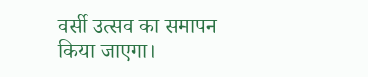वर्सी उत्सव का समापन किया जाएगा।